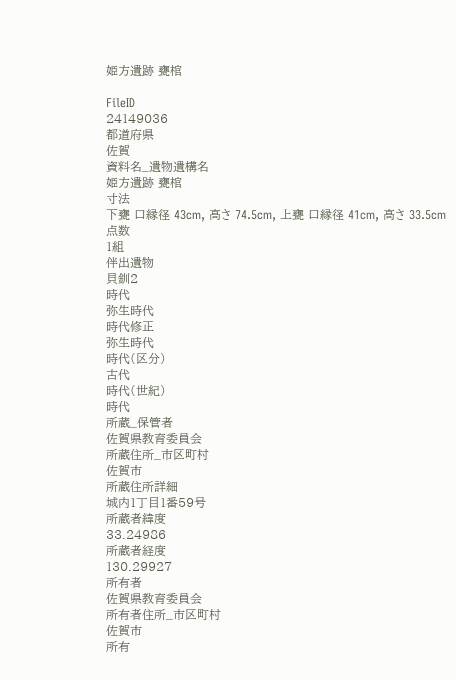姫方遺跡 甕棺

FileID
24149036
都道府県
佐賀
資料名_遺物遺構名
姫方遺跡 甕棺
寸法
下甕 口縁径 43cm, 高さ 74.5cm, 上甕 口縁径 41cm, 高さ 33.5cm
点数
1組
伴出遺物
貝釧2
時代
弥生時代
時代修正
弥生時代
時代(区分)
古代
時代(世紀)
時代
所蔵_保管者
佐賀県教育委員会
所蔵住所_市区町村
佐賀市
所蔵住所詳細
城内1丁目1番59号
所蔵者緯度
33.24986
所蔵者経度
130.29927
所有者
佐賀県教育委員会
所有者住所_市区町村
佐賀市
所有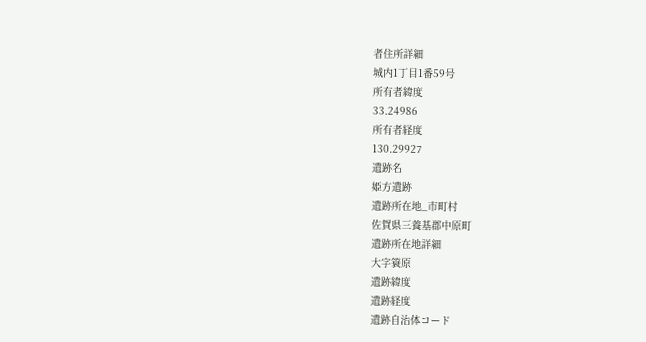者住所詳細
城内1丁目1番59号
所有者緯度
33.24986
所有者経度
130.29927
遺跡名
姫方遺跡
遺跡所在地_市町村
佐賀県三養基郡中原町
遺跡所在地詳細
大字簑原
遺跡緯度
遺跡経度
遺跡自治体コード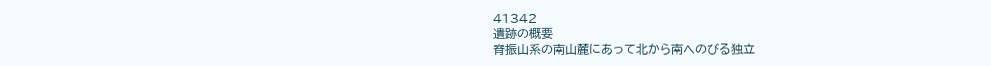41342
遺跡の概要
脊振山系の南山麓にあって北から南へのびる独立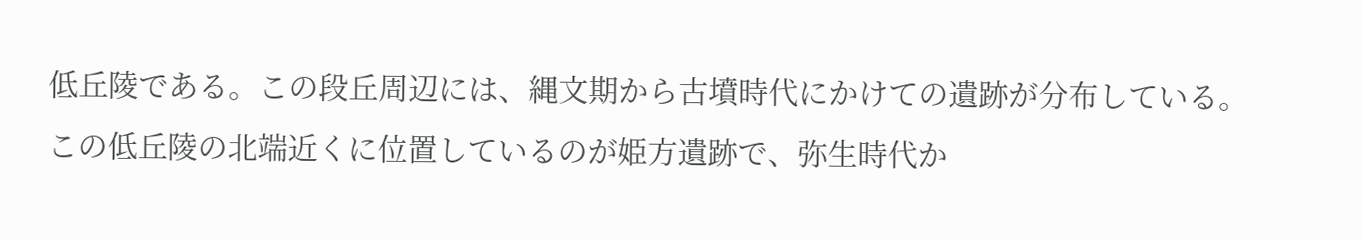低丘陵である。この段丘周辺には、縄文期から古墳時代にかけての遺跡が分布している。 この低丘陵の北端近くに位置しているのが姫方遺跡で、弥生時代か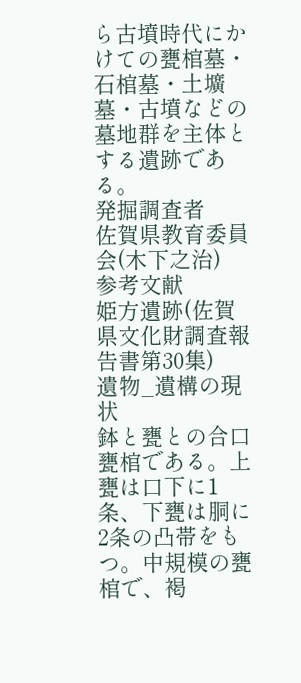ら古墳時代にかけての甕棺墓・石棺墓・土壙墓・古墳などの墓地群を主体とする遺跡である。
発掘調査者
佐賀県教育委員会(木下之治)
参考文献
姫方遺跡(佐賀県文化財調査報告書第30集)
遺物_遺構の現状
鉢と甕との合口甕棺である。上甕は口下に1条、下甕は胴に2条の凸帯をもつ。中規模の甕棺で、褐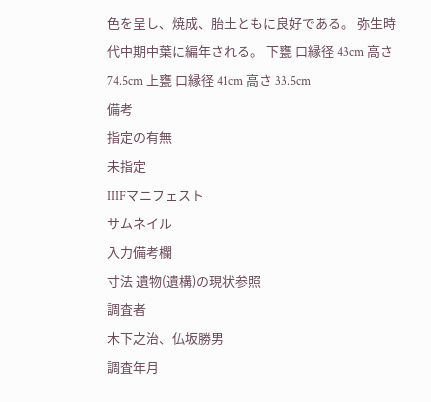色を呈し、焼成、胎土ともに良好である。 弥生時代中期中葉に編年される。 下甕 口縁径 43cm 高さ 74.5cm 上甕 口縁径 41cm 高さ 33.5cm
備考
指定の有無
未指定
IIIFマニフェスト
サムネイル
入力備考欄
寸法 遺物(遺構)の現状参照
調査者
木下之治、仏坂勝男
調査年月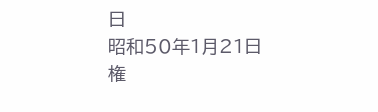日
昭和50年1月21日
権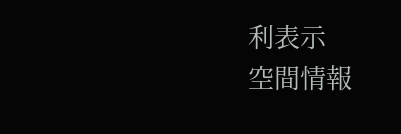利表示
空間情報